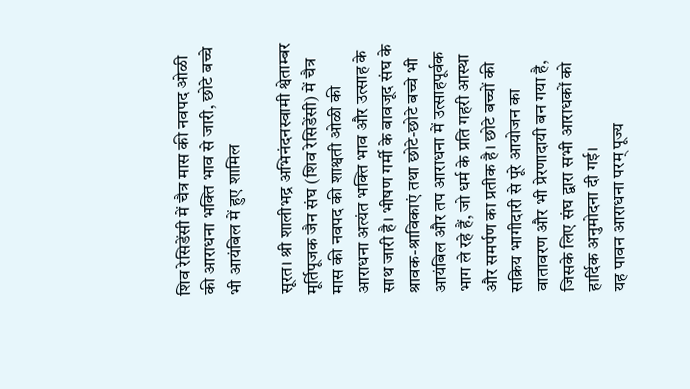शिव रेसिडेंसी में चैत्र मास की नवपद ओळी की आराधना भक्ति भाव से जारी, छोटे बच्चे भी आयंबिल में हुए शामिल

सूरत। श्री शालीभद्र अभिनंदनस्वामी श्वेताम्बर मूर्तिपूजक जैन संघ (शिव रेसिडेंसी) में चैत्र मास की नवपद की शाश्वती ओळी की आराधना अत्यंत भक्ति भाव और उत्साह के साथ जारी है। भीषण गर्मी के बावजूद संघ के श्रावक-श्राविकाएं तथा छोटे-छोटे बच्चे भी आयंबिल और तप आराधना में उत्साहपूर्वक भाग ले रहे हैं, जो धर्म के प्रति गहरी आस्था और समर्पण का प्रतीक है। छोटे बच्चों की सक्रिय भागीदारी से पूरे आयोजन का वातावरण और भी प्रेरणादायी बन गया है, जिसके लिए संघ द्वारा सभी आराधकों को हार्दिक अनुमोदना दी गई।
यह पावन आराधना परम् पूज्य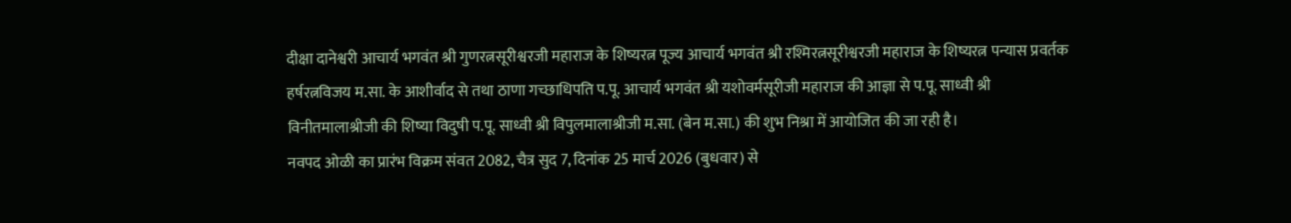दीक्षा दानेश्वरी आचार्य भगवंत श्री गुणरत्नसूरीश्वरजी महाराज के शिष्यरत्न पूज्य आचार्य भगवंत श्री रश्मिरत्नसूरीश्वरजी महाराज के शिष्यरत्न पन्यास प्रवर्तक हर्षरत्नविजय म.सा. के आशीर्वाद से तथा ठाणा गच्छाधिपति प.पू. आचार्य भगवंत श्री यशोवर्मसूरीजी महाराज की आज्ञा से प.पू. साध्वी श्री विनीतमालाश्रीजी की शिष्या विदुषी प.पू. साध्वी श्री विपुलमालाश्रीजी म.सा. (बेन म.सा.) की शुभ निश्रा में आयोजित की जा रही है।
नवपद ओळी का प्रारंभ विक्रम संवत 2082, चैत्र सुद 7, दिनांक 25 मार्च 2026 (बुधवार) से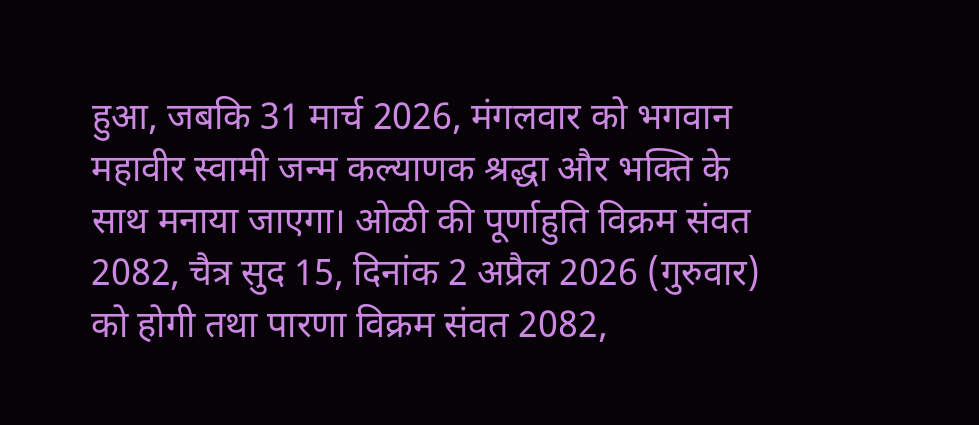हुआ, जबकि 31 मार्च 2026, मंगलवार को भगवान महावीर स्वामी जन्म कल्याणक श्रद्धा और भक्ति के साथ मनाया जाएगा। ओळी की पूर्णाहुति विक्रम संवत 2082, चैत्र सुद 15, दिनांक 2 अप्रैल 2026 (गुरुवार) को होगी तथा पारणा विक्रम संवत 2082,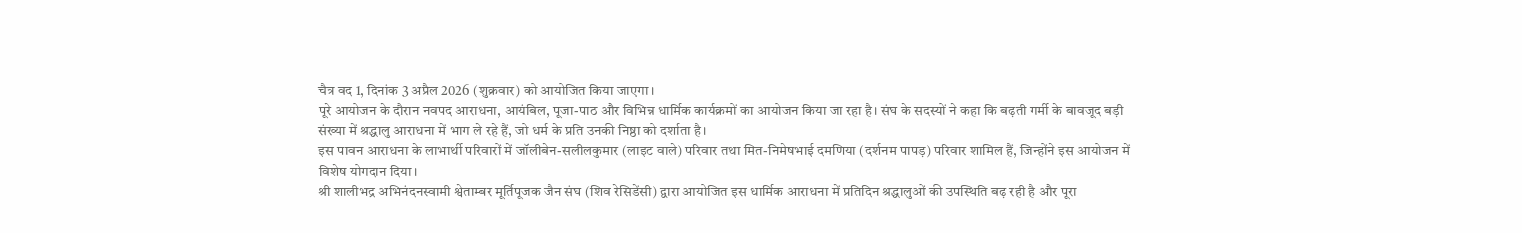चैत्र वद 1, दिनांक 3 अप्रैल 2026 (शुक्रवार) को आयोजित किया जाएगा।
पूरे आयोजन के दौरान नवपद आराधना, आयंबिल, पूजा-पाठ और विभिन्न धार्मिक कार्यक्रमों का आयोजन किया जा रहा है। संघ के सदस्यों ने कहा कि बढ़ती गर्मी के बावजूद बड़ी संख्या में श्रद्धालु आराधना में भाग ले रहे हैं, जो धर्म के प्रति उनकी निष्ठा को दर्शाता है।
इस पावन आराधना के लाभार्थी परिवारों में जॉलीबेन-सलीलकुमार (लाइट वाले) परिवार तथा मित-निमेषभाई दमणिया (दर्शनम पापड़) परिवार शामिल हैं, जिन्होंने इस आयोजन में विशेष योगदान दिया।
श्री शालीभद्र अभिनंदनस्वामी श्वेताम्बर मूर्तिपूजक जैन संघ (शिव रेसिडेंसी) द्वारा आयोजित इस धार्मिक आराधना में प्रतिदिन श्रद्धालुओं की उपस्थिति बढ़ रही है और पूरा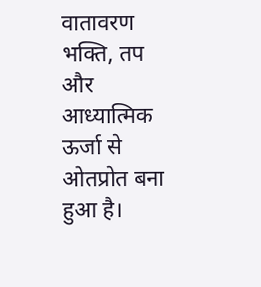वातावरण भक्ति, तप और आध्यात्मिक ऊर्जा से ओतप्रोत बना हुआ है।